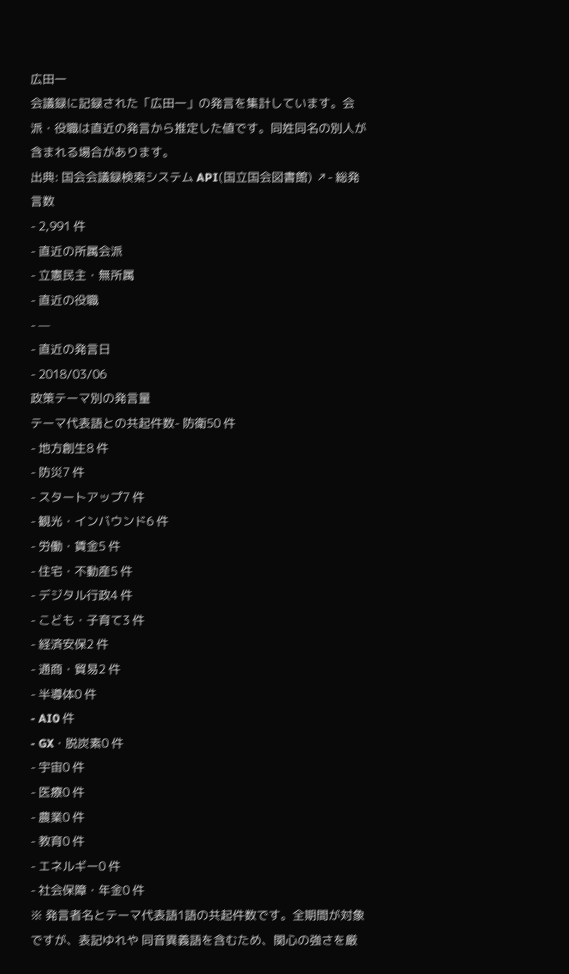広田一
会議録に記録された「広田一」の発言を集計しています。会派・役職は直近の発言から推定した値です。同姓同名の別人が含まれる場合があります。
出典: 国会会議録検索システム API(国立国会図書館) ↗- 総発言数
- 2,991 件
- 直近の所属会派
- 立憲民主・無所属
- 直近の役職
- —
- 直近の発言日
- 2018/03/06
政策テーマ別の発言量
テーマ代表語との共起件数- 防衛50 件
- 地方創生8 件
- 防災7 件
- スタートアップ7 件
- 観光・インバウンド6 件
- 労働・賃金5 件
- 住宅・不動産5 件
- デジタル行政4 件
- こども・子育て3 件
- 経済安保2 件
- 通商・貿易2 件
- 半導体0 件
- AI0 件
- GX・脱炭素0 件
- 宇宙0 件
- 医療0 件
- 農業0 件
- 教育0 件
- エネルギー0 件
- 社会保障・年金0 件
※ 発言者名とテーマ代表語1語の共起件数です。全期間が対象ですが、表記ゆれや 同音異義語を含むため、関心の強さを厳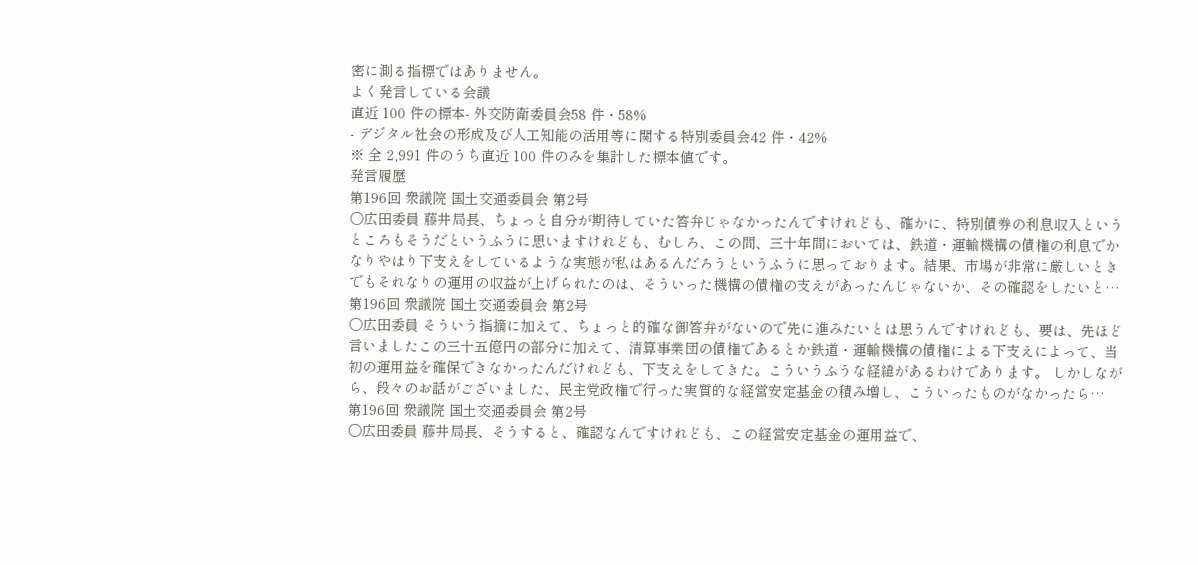密に測る指標ではありません。
よく発言している会議
直近 100 件の標本- 外交防衛委員会58 件・58%
- デジタル社会の形成及び人工知能の活用等に関する特別委員会42 件・42%
※ 全 2,991 件のうち直近 100 件のみを集計した標本値です。
発言履歴
第196回 衆議院 国土交通委員会 第2号
○広田委員 藤井局長、ちょっと自分が期待していた答弁じゃなかったんですけれども、確かに、特別債券の利息収入というところもそうだというふうに思いますけれども、むしろ、この間、三十年間においては、鉄道・運輸機構の債権の利息でかなりやはり下支えをしているような実態が私はあるんだろうというふうに思っております。結果、市場が非常に厳しいときでもそれなりの運用の収益が上げられたのは、そういった機構の債権の支えがあったんじゃないか、その確認をしたいと…
第196回 衆議院 国土交通委員会 第2号
○広田委員 そういう指摘に加えて、ちょっと的確な御答弁がないので先に進みたいとは思うんですけれども、要は、先ほど言いましたこの三十五億円の部分に加えて、清算事業団の債権であるとか鉄道・運輸機構の債権による下支えによって、当初の運用益を確保できなかったんだけれども、下支えをしてきた。こういうふうな経緯があるわけであります。 しかしながら、段々のお話がございました、民主党政権で行った実質的な経営安定基金の積み増し、こういったものがなかったら…
第196回 衆議院 国土交通委員会 第2号
○広田委員 藤井局長、そうすると、確認なんですけれども、この経営安定基金の運用益で、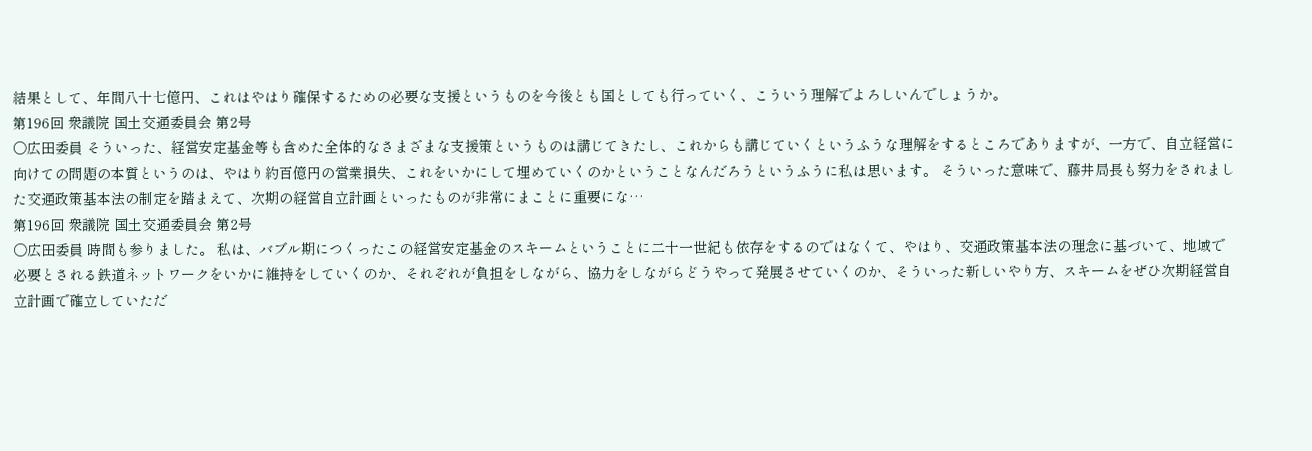結果として、年間八十七億円、これはやはり確保するための必要な支援というものを今後とも国としても行っていく、こういう理解でよろしいんでしょうか。
第196回 衆議院 国土交通委員会 第2号
○広田委員 そういった、経営安定基金等も含めた全体的なさまざまな支援策というものは講じてきたし、これからも講じていくというふうな理解をするところでありますが、一方で、自立経営に向けての問題の本質というのは、やはり約百億円の営業損失、これをいかにして埋めていくのかということなんだろうというふうに私は思います。 そういった意味で、藤井局長も努力をされました交通政策基本法の制定を踏まえて、次期の経営自立計画といったものが非常にまことに重要にな…
第196回 衆議院 国土交通委員会 第2号
○広田委員 時間も参りました。 私は、バブル期につくったこの経営安定基金のスキームということに二十一世紀も依存をするのではなくて、やはり、交通政策基本法の理念に基づいて、地域で必要とされる鉄道ネットワークをいかに維持をしていくのか、それぞれが負担をしながら、協力をしながらどうやって発展させていくのか、そういった新しいやり方、スキームをぜひ次期経営自立計画で確立していただ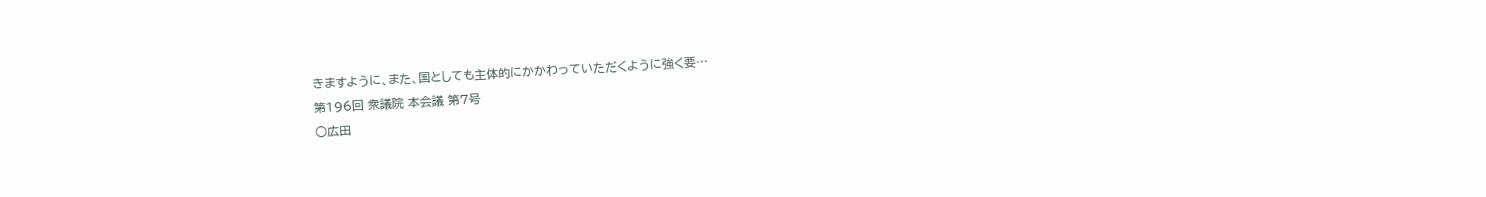きますように、また、国としても主体的にかかわっていただくように強く要…
第196回 衆議院 本会議 第7号
○広田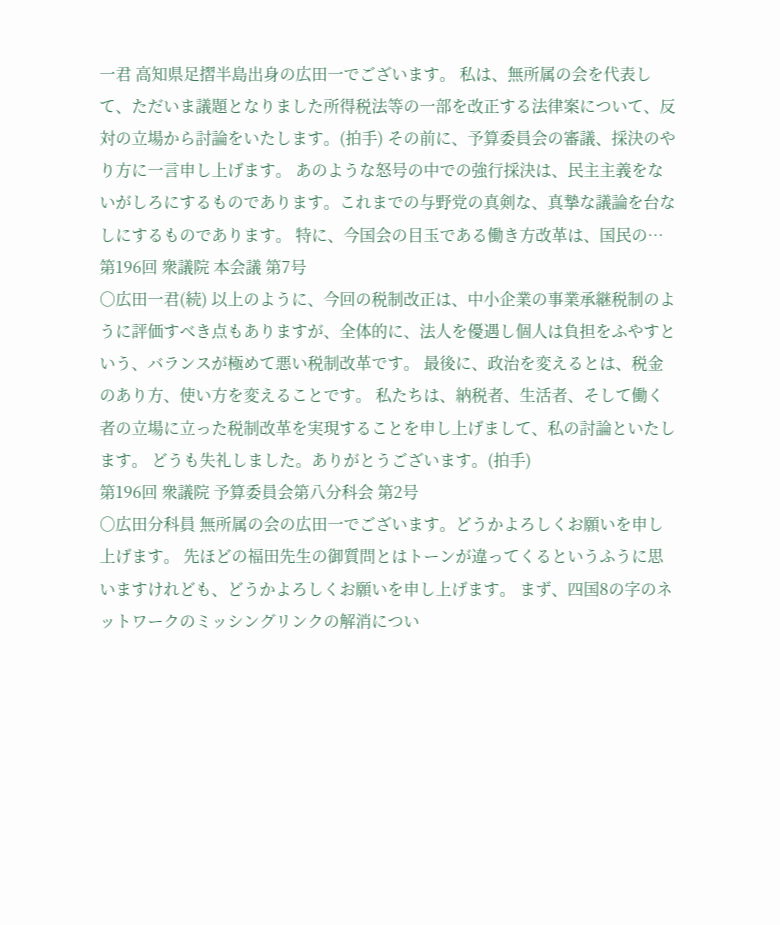一君 高知県足摺半島出身の広田一でございます。 私は、無所属の会を代表して、ただいま議題となりました所得税法等の一部を改正する法律案について、反対の立場から討論をいたします。(拍手) その前に、予算委員会の審議、採決のやり方に一言申し上げます。 あのような怒号の中での強行採決は、民主主義をないがしろにするものであります。これまでの与野党の真剣な、真摯な議論を台なしにするものであります。 特に、今国会の目玉である働き方改革は、国民の…
第196回 衆議院 本会議 第7号
○広田一君(続) 以上のように、今回の税制改正は、中小企業の事業承継税制のように評価すべき点もありますが、全体的に、法人を優遇し個人は負担をふやすという、バランスが極めて悪い税制改革です。 最後に、政治を変えるとは、税金のあり方、使い方を変えることです。 私たちは、納税者、生活者、そして働く者の立場に立った税制改革を実現することを申し上げまして、私の討論といたします。 どうも失礼しました。ありがとうございます。(拍手)
第196回 衆議院 予算委員会第八分科会 第2号
○広田分科員 無所属の会の広田一でございます。どうかよろしくお願いを申し上げます。 先ほどの福田先生の御質問とはトーンが違ってくるというふうに思いますけれども、どうかよろしくお願いを申し上げます。 まず、四国8の字のネットワークのミッシングリンクの解消につい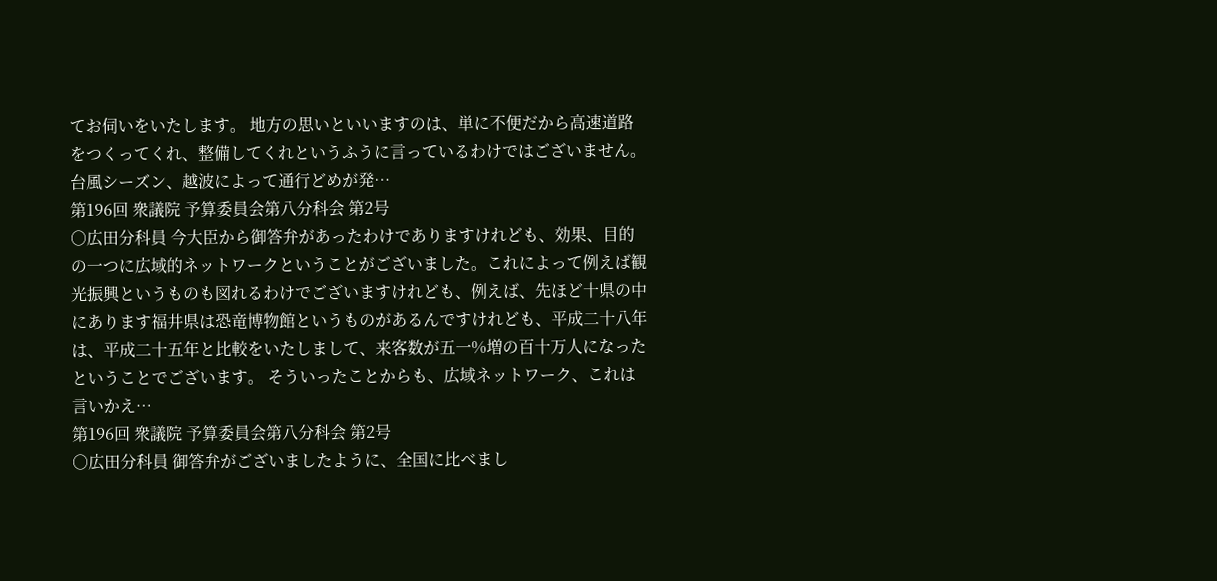てお伺いをいたします。 地方の思いといいますのは、単に不便だから高速道路をつくってくれ、整備してくれというふうに言っているわけではございません。台風シーズン、越波によって通行どめが発…
第196回 衆議院 予算委員会第八分科会 第2号
○広田分科員 今大臣から御答弁があったわけでありますけれども、効果、目的の一つに広域的ネットワークということがございました。これによって例えば観光振興というものも図れるわけでございますけれども、例えば、先ほど十県の中にあります福井県は恐竜博物館というものがあるんですけれども、平成二十八年は、平成二十五年と比較をいたしまして、来客数が五一%増の百十万人になったということでございます。 そういったことからも、広域ネットワーク、これは言いかえ…
第196回 衆議院 予算委員会第八分科会 第2号
○広田分科員 御答弁がございましたように、全国に比べまし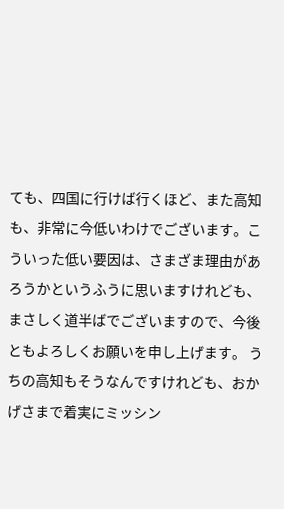ても、四国に行けば行くほど、また高知も、非常に今低いわけでございます。こういった低い要因は、さまざま理由があろうかというふうに思いますけれども、まさしく道半ばでございますので、今後ともよろしくお願いを申し上げます。 うちの高知もそうなんですけれども、おかげさまで着実にミッシン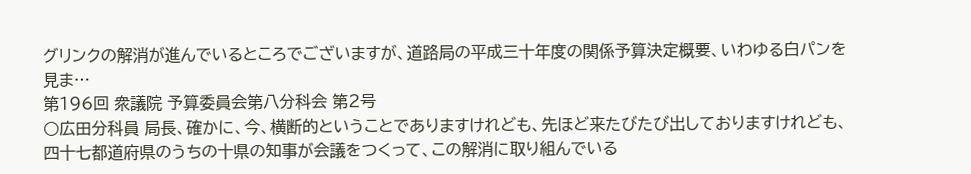グリンクの解消が進んでいるところでございますが、道路局の平成三十年度の関係予算決定概要、いわゆる白パンを見ま…
第196回 衆議院 予算委員会第八分科会 第2号
○広田分科員 局長、確かに、今、横断的ということでありますけれども、先ほど来たびたび出しておりますけれども、四十七都道府県のうちの十県の知事が会議をつくって、この解消に取り組んでいる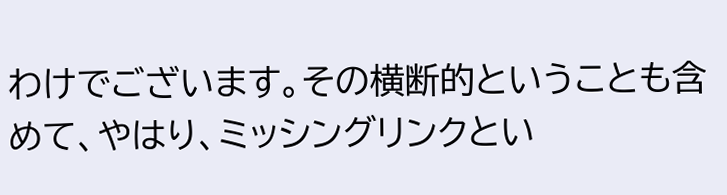わけでございます。その横断的ということも含めて、やはり、ミッシングリンクとい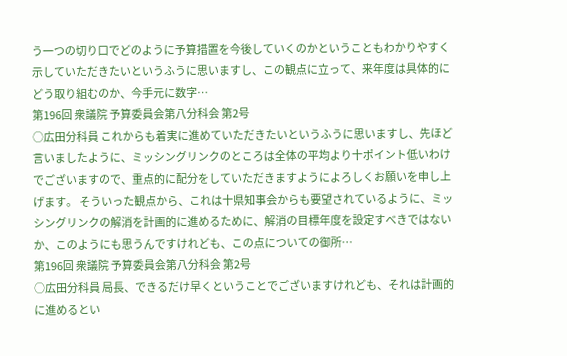う一つの切り口でどのように予算措置を今後していくのかということもわかりやすく示していただきたいというふうに思いますし、この観点に立って、来年度は具体的にどう取り組むのか、今手元に数字…
第196回 衆議院 予算委員会第八分科会 第2号
○広田分科員 これからも着実に進めていただきたいというふうに思いますし、先ほど言いましたように、ミッシングリンクのところは全体の平均より十ポイント低いわけでございますので、重点的に配分をしていただきますようによろしくお願いを申し上げます。 そういった観点から、これは十県知事会からも要望されているように、ミッシングリンクの解消を計画的に進めるために、解消の目標年度を設定すべきではないか、このようにも思うんですけれども、この点についての御所…
第196回 衆議院 予算委員会第八分科会 第2号
○広田分科員 局長、できるだけ早くということでございますけれども、それは計画的に進めるとい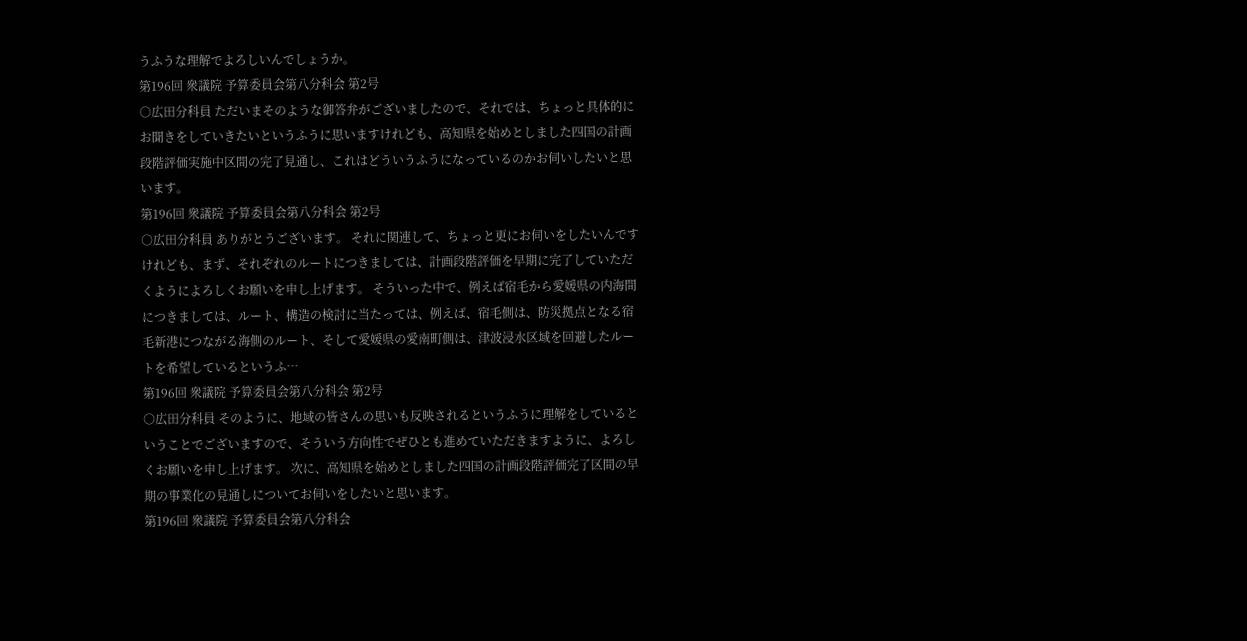うふうな理解でよろしいんでしょうか。
第196回 衆議院 予算委員会第八分科会 第2号
○広田分科員 ただいまそのような御答弁がございましたので、それでは、ちょっと具体的にお聞きをしていきたいというふうに思いますけれども、高知県を始めとしました四国の計画段階評価実施中区間の完了見通し、これはどういうふうになっているのかお伺いしたいと思います。
第196回 衆議院 予算委員会第八分科会 第2号
○広田分科員 ありがとうございます。 それに関連して、ちょっと更にお伺いをしたいんですけれども、まず、それぞれのルートにつきましては、計画段階評価を早期に完了していただくようによろしくお願いを申し上げます。 そういった中で、例えば宿毛から愛媛県の内海間につきましては、ルート、構造の検討に当たっては、例えば、宿毛側は、防災拠点となる宿毛新港につながる海側のルート、そして愛媛県の愛南町側は、津波浸水区域を回避したルートを希望しているというふ…
第196回 衆議院 予算委員会第八分科会 第2号
○広田分科員 そのように、地域の皆さんの思いも反映されるというふうに理解をしているということでございますので、そういう方向性でぜひとも進めていただきますように、よろしくお願いを申し上げます。 次に、高知県を始めとしました四国の計画段階評価完了区間の早期の事業化の見通しについてお伺いをしたいと思います。
第196回 衆議院 予算委員会第八分科会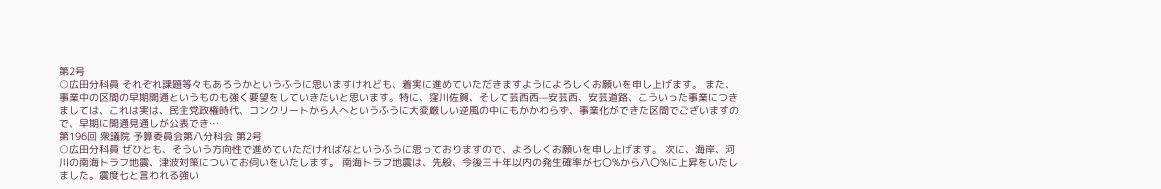第2号
○広田分科員 それぞれ課題等々もあろうかというふうに思いますけれども、着実に進めていただきますようによろしくお願いを申し上げます。 また、事業中の区間の早期開通というものも強く要望をしていきたいと思います。特に、窪川佐賀、そして芸西西—安芸西、安芸道路、こういった事業につきましては、これは実は、民主党政権時代、コンクリートから人へというふうに大変厳しい逆風の中にもかかわらず、事業化ができた区間でございますので、早期に開通見通しが公表でき…
第196回 衆議院 予算委員会第八分科会 第2号
○広田分科員 ぜひとも、そういう方向性で進めていただければなというふうに思っておりますので、よろしくお願いを申し上げます。 次に、海岸、河川の南海トラフ地震、津波対策についてお伺いをいたします。 南海トラフ地震は、先般、今後三十年以内の発生確率が七〇%から八〇%に上昇をいたしました。震度七と言われる強い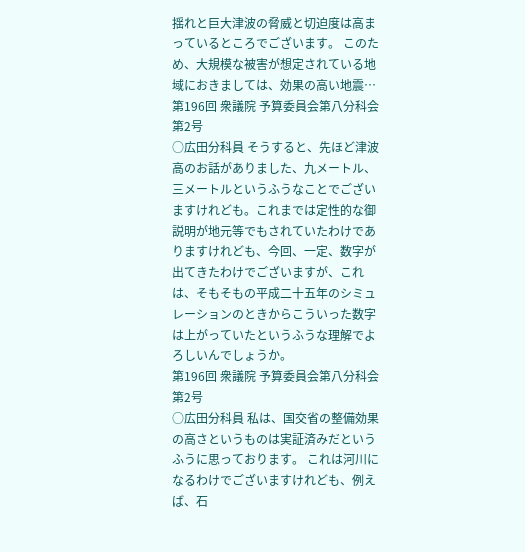揺れと巨大津波の脅威と切迫度は高まっているところでございます。 このため、大規模な被害が想定されている地域におきましては、効果の高い地震…
第196回 衆議院 予算委員会第八分科会 第2号
○広田分科員 そうすると、先ほど津波高のお話がありました、九メートル、三メートルというふうなことでございますけれども。これまでは定性的な御説明が地元等でもされていたわけでありますけれども、今回、一定、数字が出てきたわけでございますが、これは、そもそもの平成二十五年のシミュレーションのときからこういった数字は上がっていたというふうな理解でよろしいんでしょうか。
第196回 衆議院 予算委員会第八分科会 第2号
○広田分科員 私は、国交省の整備効果の高さというものは実証済みだというふうに思っております。 これは河川になるわけでございますけれども、例えば、石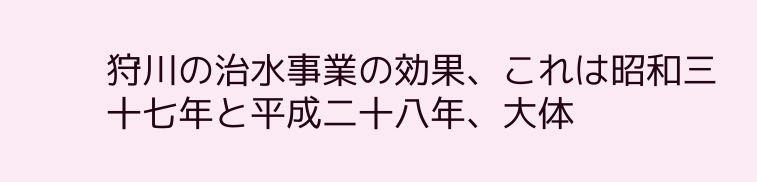狩川の治水事業の効果、これは昭和三十七年と平成二十八年、大体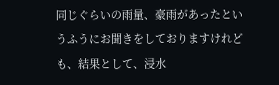同じぐらいの雨量、豪雨があったというふうにお聞きをしておりますけれども、結果として、浸水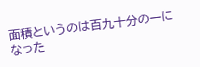面積というのは百九十分の一になった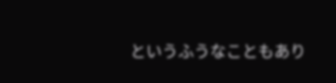というふうなこともあり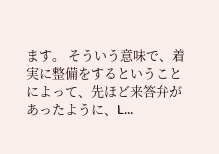ます。 そういう意味で、着実に整備をするということによって、先ほど来答弁があったように、L…